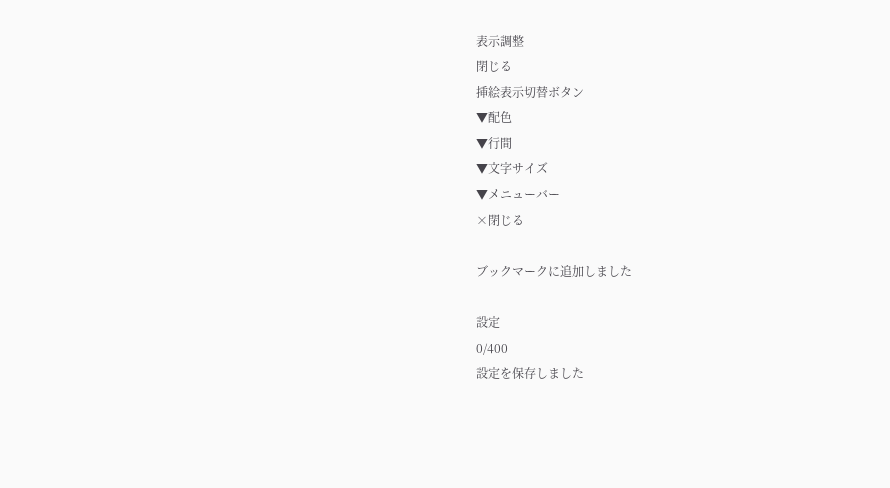表示調整
閉じる
挿絵表示切替ボタン
▼配色
▼行間
▼文字サイズ
▼メニューバー
×閉じる

ブックマークに追加しました

設定
0/400
設定を保存しました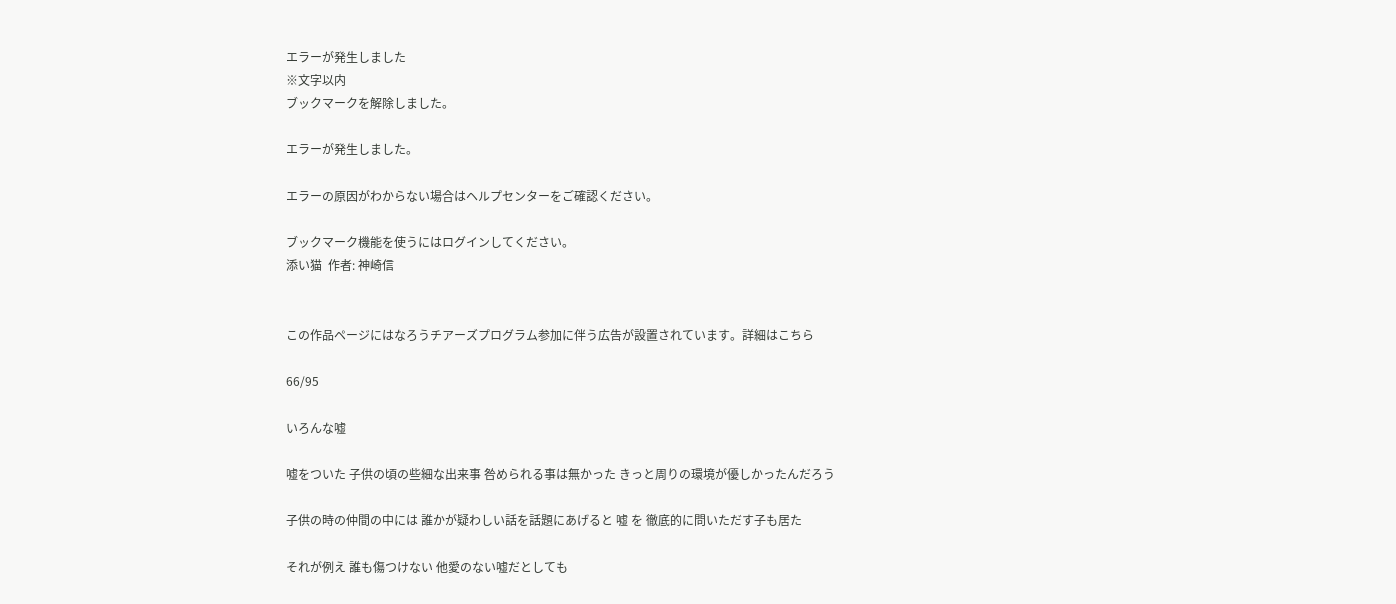エラーが発生しました
※文字以内
ブックマークを解除しました。

エラーが発生しました。

エラーの原因がわからない場合はヘルプセンターをご確認ください。

ブックマーク機能を使うにはログインしてください。
添い猫  作者: 神崎信


この作品ページにはなろうチアーズプログラム参加に伴う広告が設置されています。詳細はこちら

66/95

いろんな嘘

嘘をついた 子供の頃の些細な出来事 咎められる事は無かった きっと周りの環境が優しかったんだろう

子供の時の仲間の中には 誰かが疑わしい話を話題にあげると 嘘 を 徹底的に問いただす子も居た

それが例え 誰も傷つけない 他愛のない嘘だとしても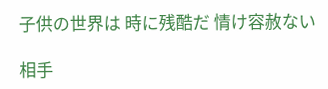子供の世界は 時に残酷だ 情け容赦ない

相手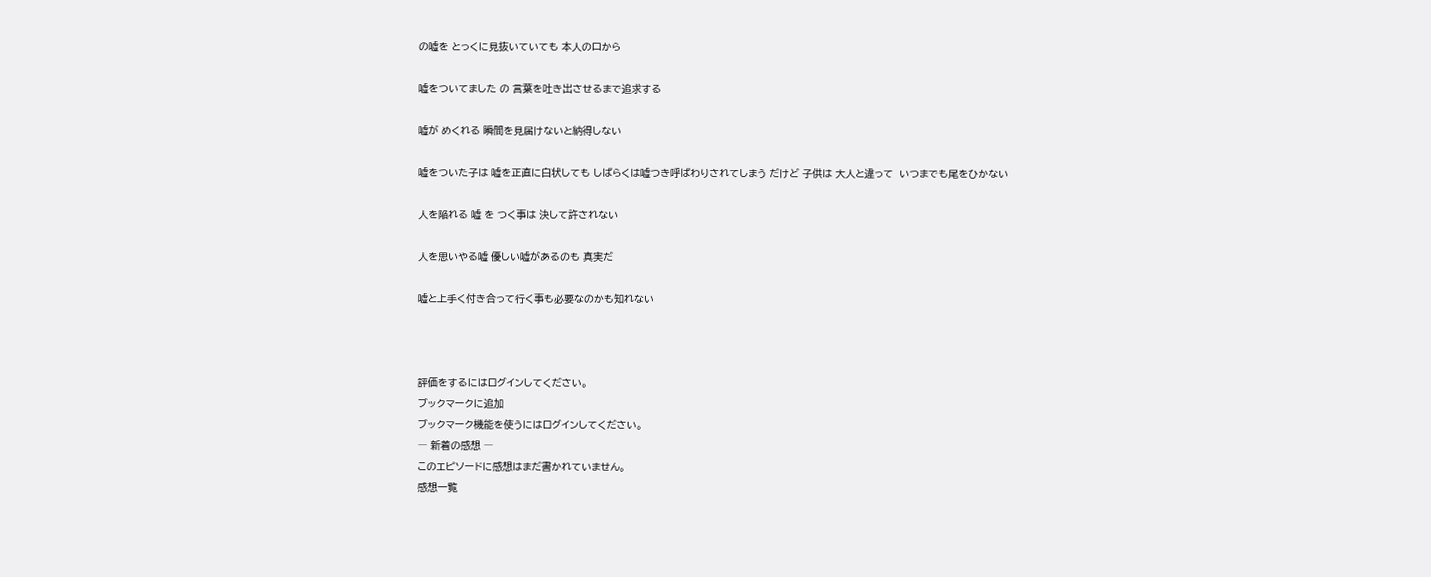の嘘を とっくに見抜いていても 本人の口から

嘘をついてました の 言葉を吐き出させるまで追求する

嘘が めくれる 瞬間を見届けないと納得しない

嘘をついた子は 嘘を正直に白状しても しばらくは嘘つき呼ばわりされてしまう だけど 子供は 大人と違って  いつまでも尾をひかない

人を陥れる 嘘 を つく事は 決して許されない

人を思いやる嘘 優しい嘘があるのも 真実だ

嘘と上手く付き合って行く事も必要なのかも知れない



評価をするにはログインしてください。
ブックマークに追加
ブックマーク機能を使うにはログインしてください。
― 新着の感想 ―
このエピソードに感想はまだ書かれていません。
感想一覧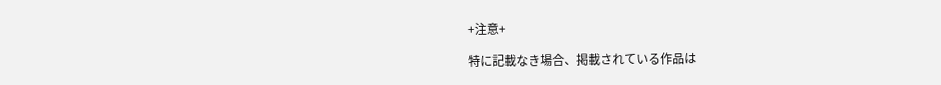+注意+

特に記載なき場合、掲載されている作品は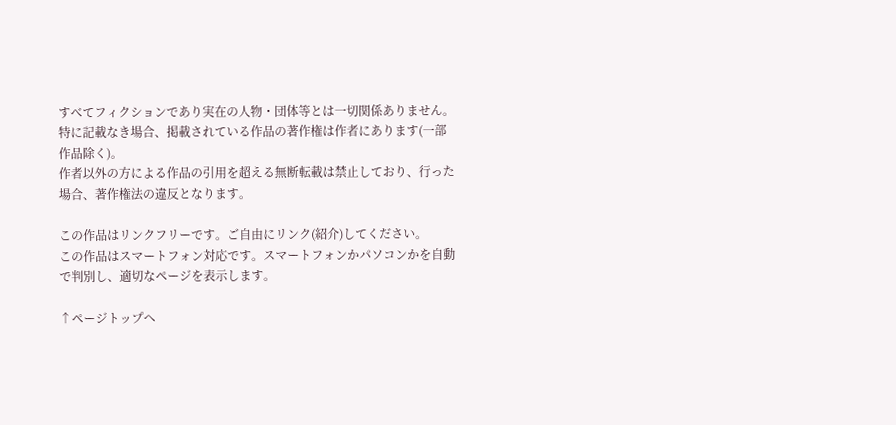すべてフィクションであり実在の人物・団体等とは一切関係ありません。
特に記載なき場合、掲載されている作品の著作権は作者にあります(一部作品除く)。
作者以外の方による作品の引用を超える無断転載は禁止しており、行った場合、著作権法の違反となります。

この作品はリンクフリーです。ご自由にリンク(紹介)してください。
この作品はスマートフォン対応です。スマートフォンかパソコンかを自動で判別し、適切なページを表示します。

↑ページトップへ